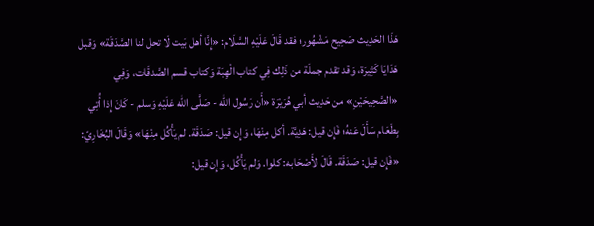هَذَا الحَدِيث صَحِيح مَشْهُور؛ فقد قَالَ عَلَيْهِ السَّلَام: «إِنَّا أهل بَيت لَا تحل لنا الصَّدَقَة» وَقبل هَدَايَا كَثِيرَة، وَقد تقدم جملَة من ذَلِك فِي كتاب الْهِبَة وَكتاب قسم الصَّدقَات، وَفِي «الصَّحِيحَيْنِ» من حَدِيث أبي هُرَيْرَة «أَن رَسُول الله - صَلَّى الله عَلَيْهِ وَسلم - كَانَ إِذا أُتِي بِطَعَام سَأَلَ عَنهُ؛ فَإِن قيل: هَدِيَّة. أكل مِنْهَا، وَإِن قيل: صَدَقَة. لم يَأْكُل مِنْهَا» وَقَالَ البُخَارِيّ: «فَإِن قيل: صَدَقَة. قَالَ لأَصْحَابه: كلوا. وَلم يَأْكُل، وَإِن قيل: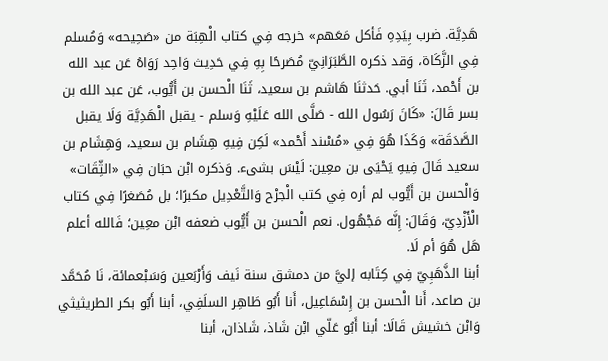هَدِيَّة. ضرب بِيَدِهِ فَأكل مَعَهم» خرجه فِي كتاب الْهِبَة من «صَحِيحه» وَمُسلم فِي الزَّكَاة، وَقد ذكره الطَّبَرَانِيّ مُصَرحًا بِهِ فِي حَدِيث وَاحِد رَوَاهُ عَن عبد الله بن أَحْمد، ثَنَا أبي. حَدثنَا هَاشم بن سعيد، ثَنَا الْحسن بن أَيُّوب، عَن عبد الله بن بسر قَالَ: «كَانَ رَسُول الله - صَلَّى الله عَلَيْهِ وَسلم - يقبل الْهَدِيَّة وَلَا يقبل الصَّدَقَة» وَكَذَا هُوَ فِي «مُسْند أَحْمد» لَكِن فِيهِ هِشَام بن سعيد، وَهِشَام بن سعيد قَالَ فِيهِ يَحْيَى بن معِين: لَيْسَ بشىء. وَذكره ابْن حبَان فِي «الثِّقَات» وَالْحسن بن أَيُّوب لم أره فِي كتب الْجرْح وَالتَّعْدِيل مكبرًا؛ بل مُصَغرًا فِي كتاب الْأَزْدِيّ، وَقَالَ: إِنَّه مَجْهُول. نعم الْحسن بن أَيُّوب ضعفه ابْن معِين؛ فَالله أعلم هَل هُوَ أم لَا.
أبنا الذَّهَبِيّ فِي كِتَابه إليَّ من دمشق سنة نَيف وَأَرْبَعين وَسَبْعمائة، نَا مُحَمَّد بن صاعد، أَنا الْحسن بن إِسْمَاعِيل، أَنا أَبُو طَاهِر السلَفِي، أبنا أَبُو بكر الطريثيثي وَابْن خشيش قَالَا: أبنا أَبُو عَلّي ابْن شَاذ، شَاذان، أبنا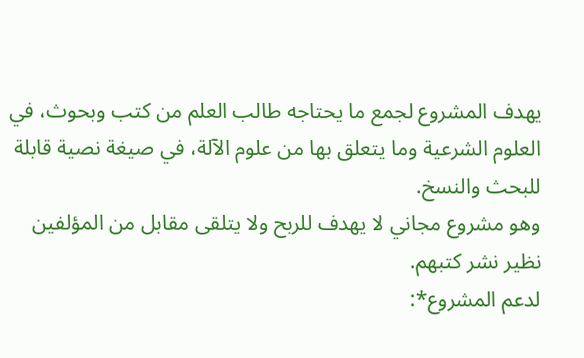يهدف المشروع لجمع ما يحتاجه طالب العلم من كتب وبحوث، في العلوم الشرعية وما يتعلق بها من علوم الآلة، في صيغة نصية قابلة للبحث والنسخ.
وهو مشروع مجاني لا يهدف للربح ولا يتلقى مقابل من المؤلفين نظير نشر كتبهم.
لدعم المشروع*: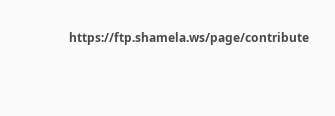https://ftp.shamela.ws/page/contribute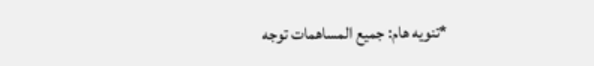*تنويه هام: جميع المساهمات توجه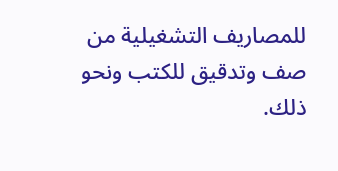للمصاريف التشغيلية من صف وتدقيق للكتب ونحو ذلك.